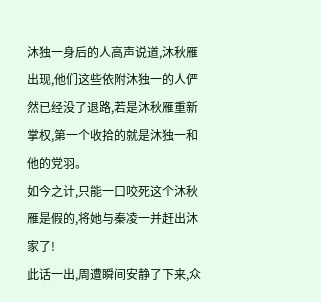沐独一身后的人高声说道,沐秋雁出现,他们这些依附沐独一的人俨然已经没了退路,若是沐秋雁重新掌权,第一个收拾的就是沐独一和他的党羽。
如今之计,只能一口咬死这个沐秋雁是假的,将她与秦凌一并赶出沐家了!
此话一出,周遭瞬间安静了下来,众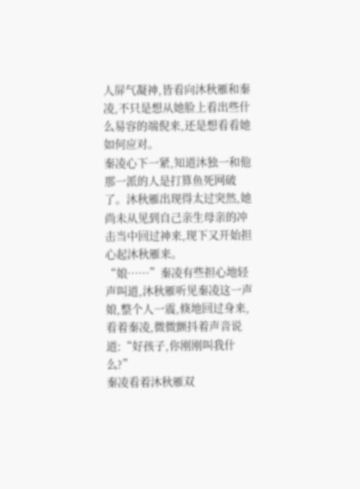人屏气凝神,皆看向沐秋雁和秦凌,不只是想从她脸上看出些什么易容的端倪来,还是想看看她如何应对。
秦凌心下一紧,知道沐独一和他那一派的人是打算鱼死网破了。沐秋雁出现得太过突然,她尚未从见到自己亲生母亲的冲击当中回过神来,现下又开始担心起沐秋雁来。
“娘……”秦凌有些担心地轻声叫道,沐秋雁听见秦凌这一声娘,整个人一震,倏地回过身来,看着秦凌,微微颤抖着声音说道:“好孩子,你刚刚叫我什么?”
秦凌看着沐秋雁双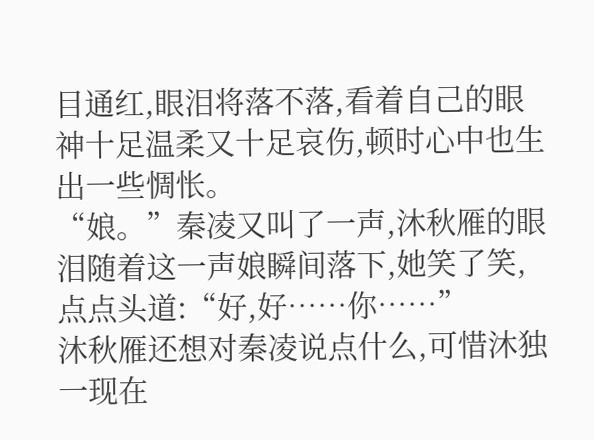目通红,眼泪将落不落,看着自己的眼神十足温柔又十足哀伤,顿时心中也生出一些惆怅。
“娘。”秦凌又叫了一声,沐秋雁的眼泪随着这一声娘瞬间落下,她笑了笑,点点头道:“好,好……你……”
沐秋雁还想对秦凌说点什么,可惜沐独一现在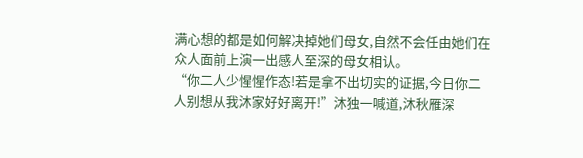满心想的都是如何解决掉她们母女,自然不会任由她们在众人面前上演一出感人至深的母女相认。
“你二人少惺惺作态!若是拿不出切实的证据,今日你二人别想从我沐家好好离开!”沐独一喊道,沐秋雁深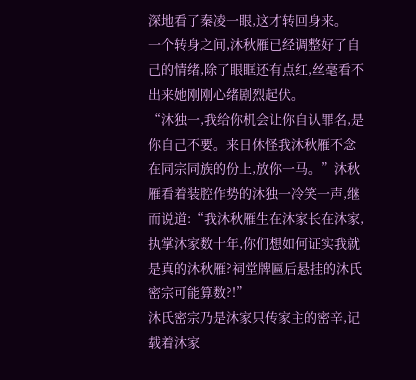深地看了秦凌一眼,这才转回身来。
一个转身之间,沐秋雁已经调整好了自己的情绪,除了眼眶还有点红,丝毫看不出来她刚刚心绪剧烈起伏。
“沐独一,我给你机会让你自认罪名,是你自己不要。来日休怪我沐秋雁不念在同宗同族的份上,放你一马。”沐秋雁看着装腔作势的沐独一冷笑一声,继而说道:“我沐秋雁生在沐家长在沐家,执掌沐家数十年,你们想如何证实我就是真的沐秋雁?祠堂牌匾后悬挂的沐氏密宗可能算数?!”
沐氏密宗乃是沐家只传家主的密辛,记载着沐家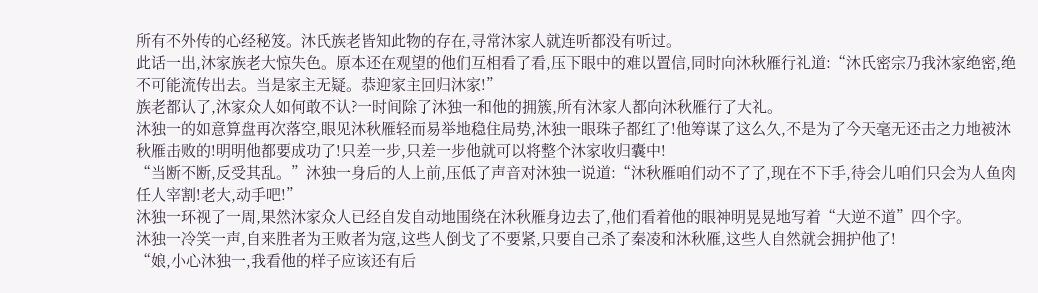所有不外传的心经秘笈。沐氏族老皆知此物的存在,寻常沐家人就连听都没有听过。
此话一出,沐家族老大惊失色。原本还在观望的他们互相看了看,压下眼中的难以置信,同时向沐秋雁行礼道:“沐氏密宗乃我沐家绝密,绝不可能流传出去。当是家主无疑。恭迎家主回归沐家!”
族老都认了,沐家众人如何敢不认?一时间除了沐独一和他的拥簇,所有沐家人都向沐秋雁行了大礼。
沐独一的如意算盘再次落空,眼见沐秋雁轻而易举地稳住局势,沐独一眼珠子都红了!他筹谋了这么久,不是为了今天毫无还击之力地被沐秋雁击败的!明明他都要成功了!只差一步,只差一步他就可以将整个沐家收归囊中!
“当断不断,反受其乱。”沐独一身后的人上前,压低了声音对沐独一说道:“沐秋雁咱们动不了了,现在不下手,待会儿咱们只会为人鱼肉任人宰割!老大,动手吧!”
沐独一环视了一周,果然沐家众人已经自发自动地围绕在沐秋雁身边去了,他们看着他的眼神明晃晃地写着“大逆不道”四个字。
沐独一冷笑一声,自来胜者为王败者为寇,这些人倒戈了不要紧,只要自己杀了秦凌和沐秋雁,这些人自然就会拥护他了!
“娘,小心沐独一,我看他的样子应该还有后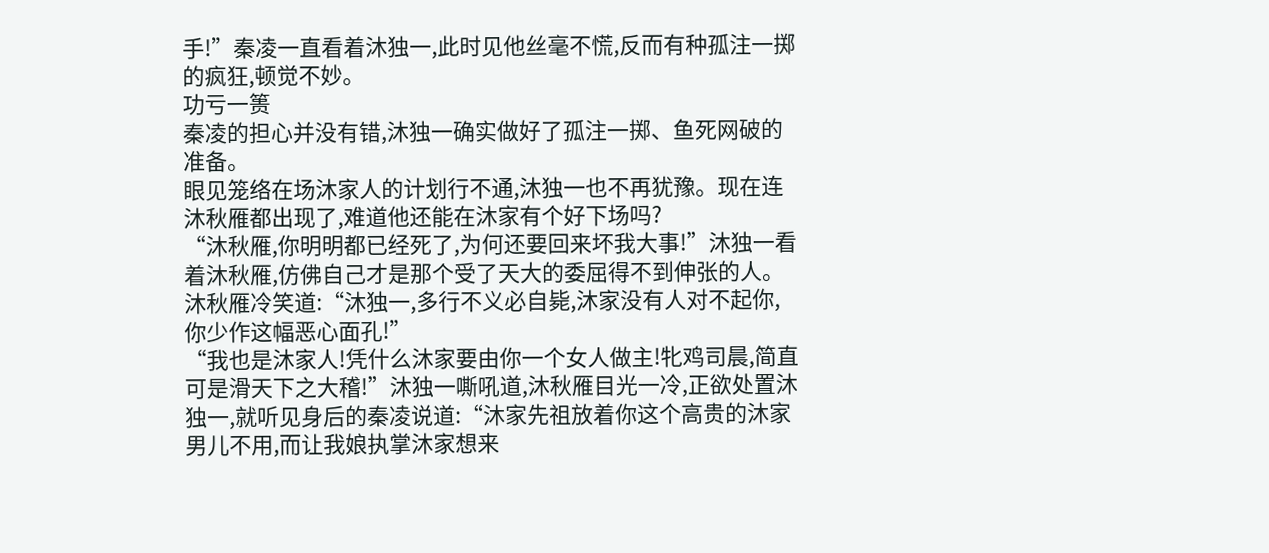手!”秦凌一直看着沐独一,此时见他丝毫不慌,反而有种孤注一掷的疯狂,顿觉不妙。
功亏一篑
秦凌的担心并没有错,沐独一确实做好了孤注一掷、鱼死网破的准备。
眼见笼络在场沐家人的计划行不通,沐独一也不再犹豫。现在连沐秋雁都出现了,难道他还能在沐家有个好下场吗?
“沐秋雁,你明明都已经死了,为何还要回来坏我大事!”沐独一看着沐秋雁,仿佛自己才是那个受了天大的委屈得不到伸张的人。沐秋雁冷笑道:“沐独一,多行不义必自毙,沐家没有人对不起你,你少作这幅恶心面孔!”
“我也是沐家人!凭什么沐家要由你一个女人做主!牝鸡司晨,简直可是滑天下之大稽!”沐独一嘶吼道,沐秋雁目光一冷,正欲处置沐独一,就听见身后的秦凌说道:“沐家先祖放着你这个高贵的沐家男儿不用,而让我娘执掌沐家想来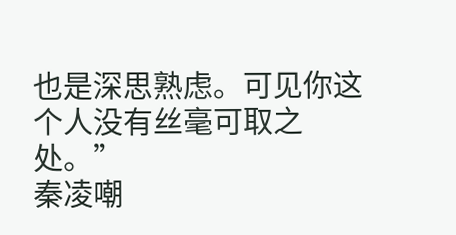也是深思熟虑。可见你这个人没有丝毫可取之处。”
秦凌嘲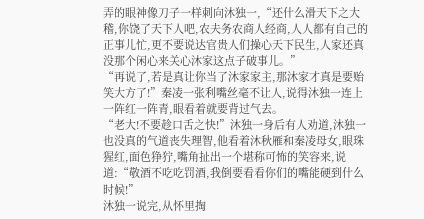弄的眼神像刀子一样刺向沐独一,“还什么滑天下之大稽,你饶了天下人吧,农夫务农商人经商,人人都有自己的正事儿忙,更不要说达官贵人们操心天下民生,人家还真没那个闲心来关心沐家这点子破事儿。”
“再说了,若是真让你当了沐家家主,那沐家才真是要贻笑大方了!”秦凌一张利嘴丝毫不让人,说得沐独一连上一阵红一阵青,眼看着就要背过气去。
“老大!不要趁口舌之快!”沐独一身后有人劝道,沐独一也没真的气道丧失理智,他看着沐秋雁和秦凌母女,眼珠猩红,面色狰狞,嘴角扯出一个堪称可怖的笑容来,说道:“敬酒不吃吃罚酒,我倒要看看你们的嘴能硬到什么时候!”
沐独一说完,从怀里掏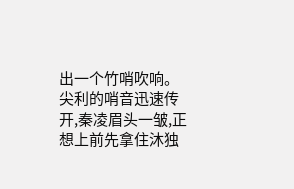出一个竹哨吹响。尖利的哨音迅速传开,秦凌眉头一皱,正想上前先拿住沐独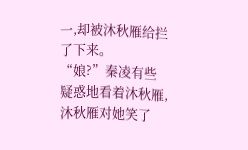一,却被沐秋雁给拦了下来。
“娘?”秦凌有些疑惑地看着沐秋雁,沐秋雁对她笑了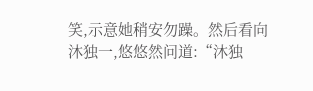笑,示意她稍安勿躁。然后看向沐独一,悠悠然问道:“沐独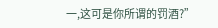一,这可是你所谓的罚酒?”